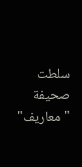سلطت صحيفة "معاريف"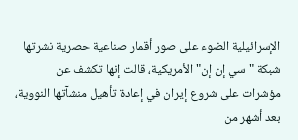الإسرائيلية الضوء على صور أقمار صناعية حصرية نشرتها شبكة "سي إن إن" الأمريكية، قالت إنها تكشف عن مؤشرات على شروع إيران في إعادة تأهيل منشآتها النووية، بعد أشهر من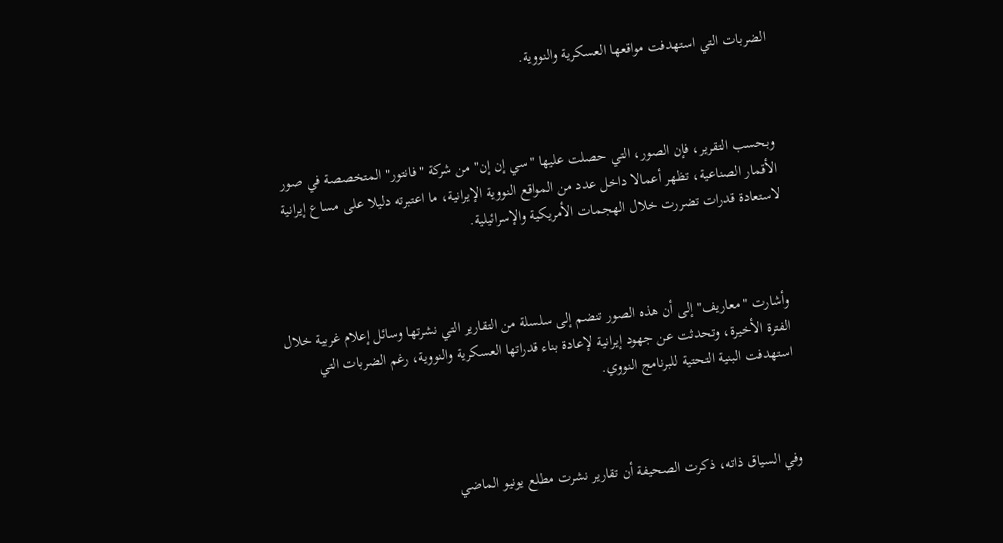الضربات التي استهدفت مواقعها العسكرية والنووية.



وبحسب التقرير، فإن الصور، التي حصلت عليها "سي إن إن" من شركة "فانتور" المتخصصة في صور الأقمار الصناعية، تظهر أعمالا داخل عدد من المواقع النووية الإيرانية، ما اعتبرته دليلا على مساع إيرانية لاستعادة قدرات تضررت خلال الهجمات الأمريكية والإسرائيلية.



وأشارت "معاريف" إلى أن هذه الصور تنضم إلى سلسلة من التقارير التي نشرتها وسائل إعلام غربية خلال الفترة الأخيرة، وتحدثت عن جهود إيرانية لإعادة بناء قدراتها العسكرية والنووية، رغم الضربات التي استهدفت البنية التحتية للبرنامج النووي.



وفي السياق ذاته، ذكرت الصحيفة أن تقارير نشرت مطلع يونيو الماضي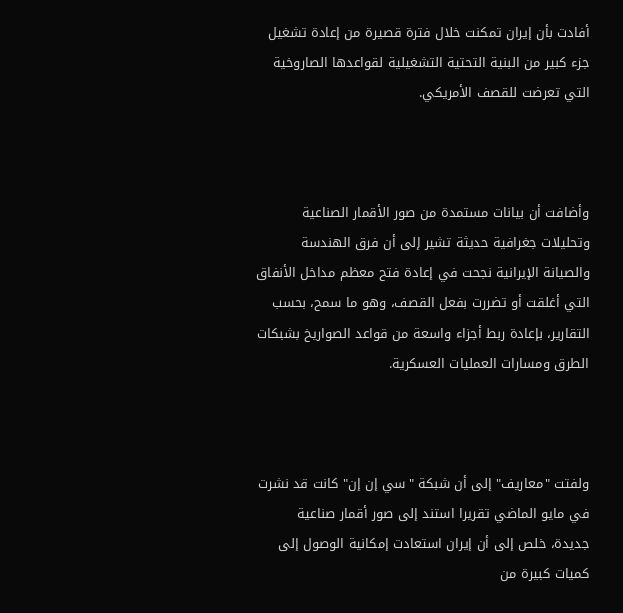أفادت بأن إيران تمكنت خلال فترة قصيرة من إعادة تشغيل جزء كبير من البنية التحتية التشغيلية لقواعدها الصاروخية التي تعرضت للقصف الأمريكي.



وأضافت أن بيانات مستمدة من صور الأقمار الصناعية وتحليلات جغرافية حديثة تشير إلى أن فرق الهندسة والصيانة الإيرانية نجحت في إعادة فتح معظم مداخل الأنفاق التي أغلقت أو تضررت بفعل القصف، وهو ما سمح، بحسب التقارير، بإعادة ربط أجزاء واسعة من قواعد الصواريخ بشبكات الطرق ومسارات العمليات العسكرية.



ولفتت "معاريف" إلى أن شبكة "سي إن إن" كانت قد نشرت في مايو الماضي تقريرا استند إلى صور أقمار صناعية جديدة، خلص إلى أن إيران استعادت إمكانية الوصول إلى كميات كبيرة من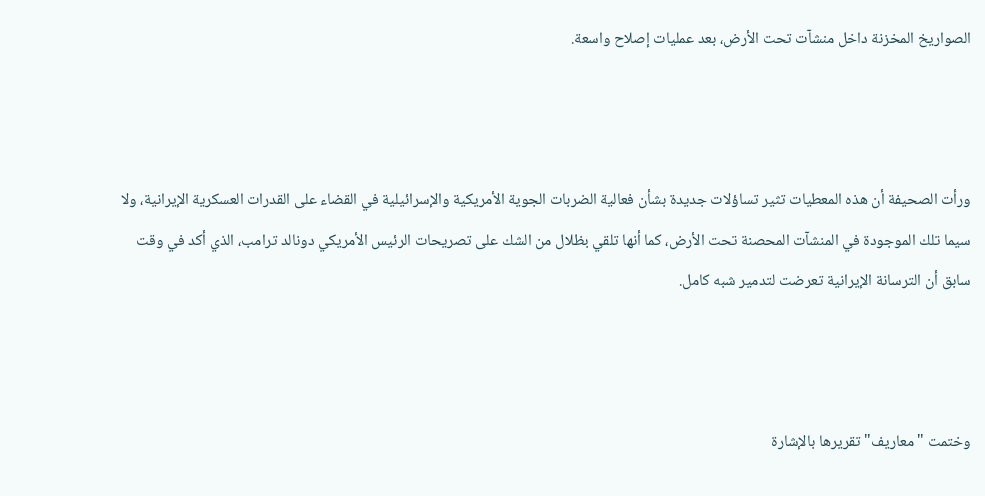الصواريخ المخزنة داخل منشآت تحت الأرض، بعد عمليات إصلاح واسعة.



ورأت الصحيفة أن هذه المعطيات تثير تساؤلات جديدة بشأن فعالية الضربات الجوية الأمريكية والإسرائيلية في القضاء على القدرات العسكرية الإيرانية، ولا سيما تلك الموجودة في المنشآت المحصنة تحت الأرض، كما أنها تلقي بظلال من الشك على تصريحات الرئيس الأمريكي دونالد ترامب، الذي أكد في وقت سابق أن الترسانة الإيرانية تعرضت لتدمير شبه كامل.



وختمت "معاريف" تقريرها بالإشارة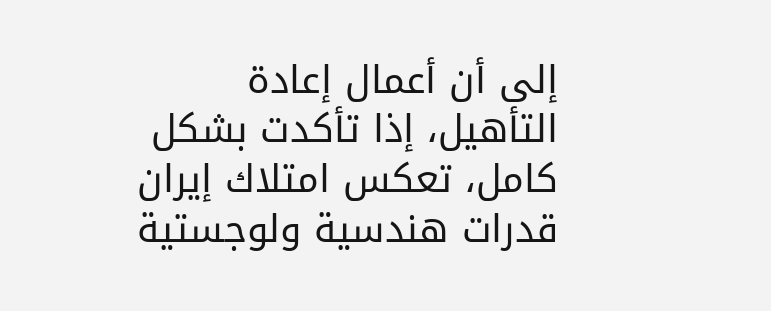إلى أن أعمال إعادة التأهيل، إذا تأكدت بشكل كامل، تعكس امتلاك إيران قدرات هندسية ولوجستية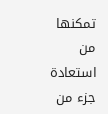تمكنها من استعادة جزء من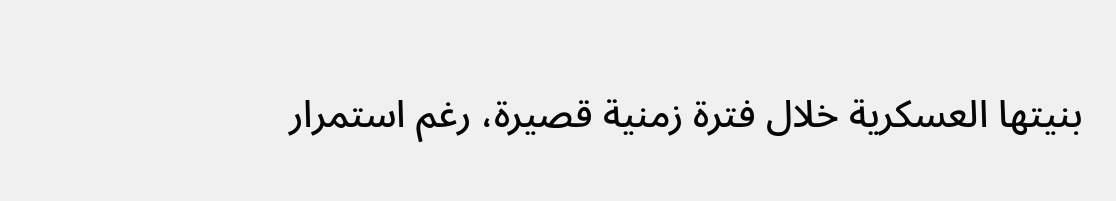بنيتها العسكرية خلال فترة زمنية قصيرة، رغم استمرار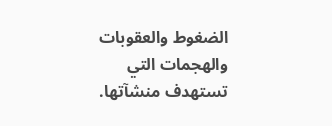الضغوط والعقوبات والهجمات التي تستهدف منشآتها.